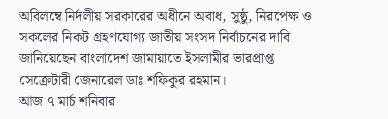অবিলম্বে নির্দলীয় সরকারের অধীনে অবাধ, সুষ্ঠু, নিরপেক্ষ ও সকলের নিকট গ্রহণযোগ্য জাতীয় সংসদ নির্বাচনের দাবি জানিয়েছেন বাংলাদেশ জামায়াতে ইসলামীর ভারপ্রাপ্ত সেক্রেটারী জেনারেল ডাঃ শফিকুর রহমান।
আজ ৭ মার্চ শনিবার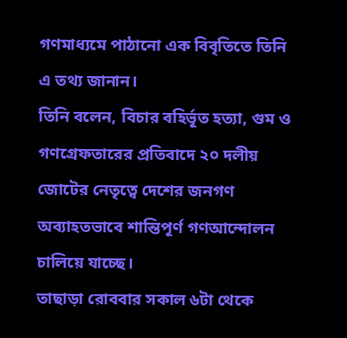গণমাধ্যমে পাঠানো এক বিবৃতিতে তিনি এ তথ্য জানান।
তিনি বলেন, বিচার বহির্ভূত হত্যা, গুম ও গণগ্রেফতারের প্রতিবাদে ২০ দলীয় জোটের নেতৃত্বে দেশের জনগণ অব্যাহতভাবে শান্তিপূর্ণ গণআন্দোলন চালিয়ে যাচ্ছে।
তাছাড়া রোববার সকাল ৬টা থেকে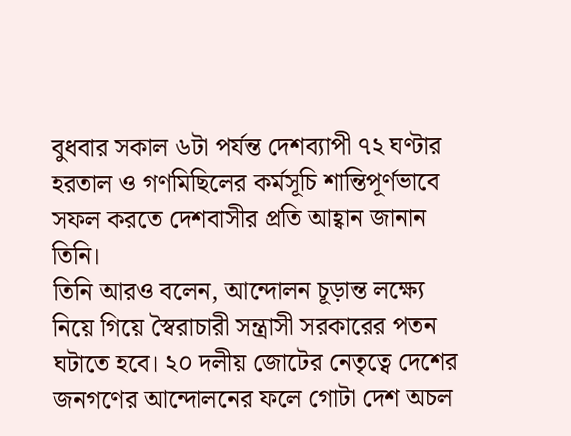বুধবার সকাল ৬টা পর্যন্ত দেশব্যাপী ৭২ ঘণ্টার হরতাল ও গণমিছিলের কর্মসূচি শান্তিপূর্ণভাবে সফল করতে দেশবাসীর প্রতি আহ্বান জানান তিনি।
তিনি আরও বলেন, আন্দোলন চূড়ান্ত লক্ষ্যে নিয়ে গিয়ে স্বৈরাচারী সন্ত্রাসী সরকারের পতন ঘটাতে হবে। ২০ দলীয় জোটের নেতৃত্বে দেশের জনগণের আন্দোলনের ফলে গোটা দেশ অচল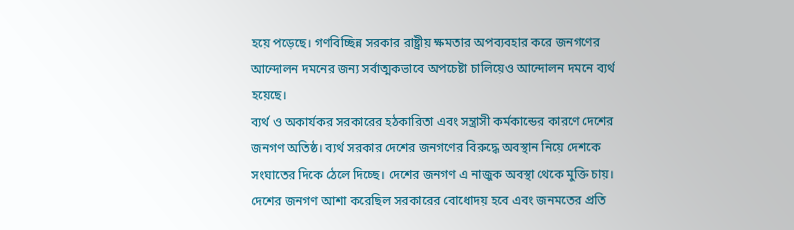হয়ে পড়েছে। গণবিচ্ছিন্ন সরকার রাষ্ট্রীয় ক্ষমতার অপব্যবহার করে জনগণের আন্দোলন দমনের জন্য সর্বাত্মকভাবে অপচেষ্টা চালিয়েও আন্দোলন দমনে ব্যর্থ হয়েছে।
ব্যর্থ ও অকার্যকর সরকারের হঠকারিতা এবং সন্ত্রাসী কর্মকান্ডের কারণে দেশের জনগণ অতিষ্ঠ। ব্যর্থ সরকার দেশের জনগণের বিরুদ্ধে অবস্থান নিয়ে দেশকে সংঘাতের দিকে ঠেলে দিচ্ছে। দেশের জনগণ এ নাজুক অবস্থা থেকে মুক্তি চায়।
দেশের জনগণ আশা করেছিল সরকারের বোধোদয় হবে এবং জনমতের প্রতি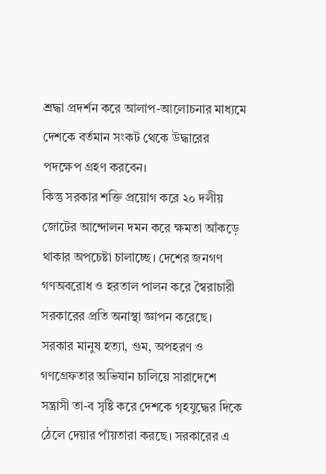শ্রদ্ধা প্রদর্শন করে আলাপ-আলোচনার মাধ্যমে দেশকে বর্তমান সংকট থেকে উদ্ধারের পদক্ষেপ গ্রহণ করবেন।
কিন্তু সরকার শক্তি প্রয়োগ করে ২০ দলীয় জোটের আন্দোলন দমন করে ক্ষমতা আঁকড়ে থাকার অপচেষ্টা চালাচ্ছে। দেশের জনগণ গণঅবরোধ ও হরতাল পালন করে স্বৈরাচারী সরকারের প্রতি অনাস্থা জ্ঞাপন করেছে।
সরকার মানুষ হত্যা, গুম, অপহরণ ও গণগ্রেফতার অভিযান চালিয়ে সারাদেশে সন্ত্রাসী তা-ব সৃষ্টি করে দেশকে গৃহযুদ্ধের দিকে ঠেলে দেয়ার পাঁয়তারা করছে। সরকারের এ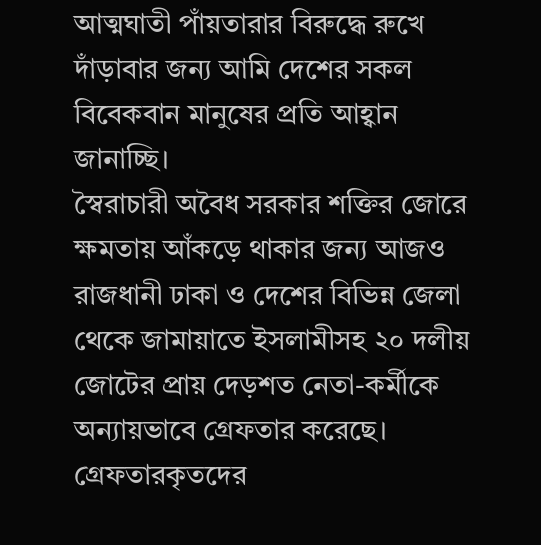আত্মঘাতী পাঁয়তারার বিরুদ্ধে রুখে দাঁড়াবার জন্য আমি দেশের সকল বিবেকবান মানুষের প্রতি আহ্বান জানাচ্ছি।
স্বৈরাচারী অবৈধ সরকার শক্তির জোরে ক্ষমতায় আঁকড়ে থাকার জন্য আজও রাজধানী ঢাকা ও দেশের বিভিন্ন জেলা থেকে জামায়াতে ইসলামীসহ ২০ দলীয় জোটের প্রায় দেড়শত নেতা-কর্মীকে অন্যায়ভাবে গ্রেফতার করেছে।
গ্রেফতারকৃতদের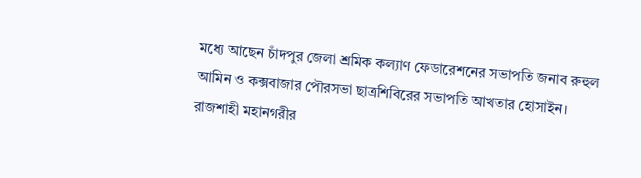মধ্যে আছেন চাঁদপুর জেলা শ্রমিক কল্যাণ ফেডারেশনের সভাপতি জনাব রুহুল আমিন ও কক্সবাজার পৌরসভা ছাত্রশিবিরের সভাপতি আখতার হোসাইন। রাজশাহী মহানগরীর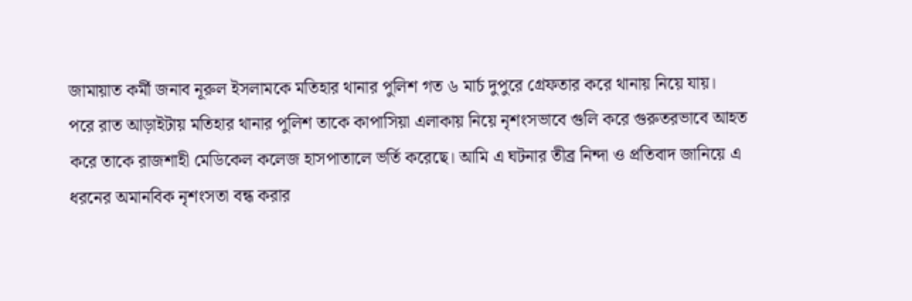জামায়াত কর্মী জনাব নূরুল ইসলামকে মতিহার থানার পুলিশ গত ৬ মার্চ দুপুরে গ্রেফতার করে থানায় নিয়ে যায়।
পরে রাত আড়াইটায় মতিহার থানার পুলিশ তাকে কাপাসিয়া এলাকায় নিয়ে নৃশংসভাবে গুলি করে গুরুতরভাবে আহত করে তাকে রাজশাহী মেডিকেল কলেজ হাসপাতালে ভর্তি করেছে। আমি এ ঘটনার তীব্র নিন্দা ও প্রতিবাদ জানিয়ে এ ধরনের অমানবিক নৃশংসতা বন্ধ করার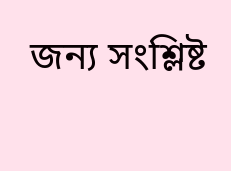জন্য সংশ্লিষ্ট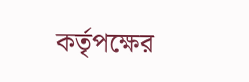কর্তৃপক্ষের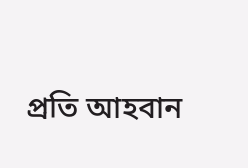প্রতি আহবান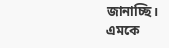জানাচ্ছি।
এমকে